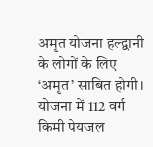अमृत योजना हल्द्वानी के लोगों के लिए ‘अमृत’ साबित होगी। योजना में 112 वर्ग किमी पेयजल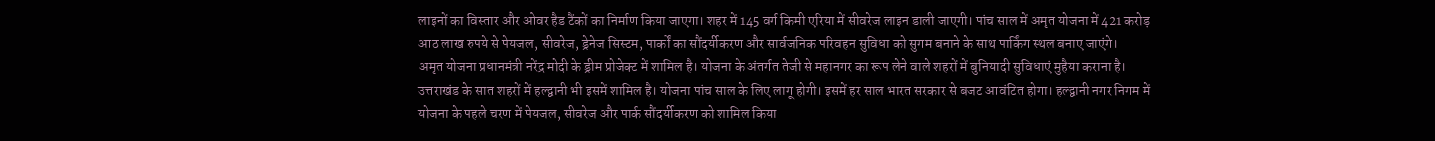लाइनों का विस्तार और ओवर हैड टैंकों का निर्माण किया जाएगा। शहर में 145 वर्ग किमी एरिया में सीवरेज लाइन डाली जाएगी। पांच साल में अमृत योजना में 421 करोड़ आठ लाख रुपये से पेयजल, सीवरेज, ड्रेनेज सिस्टम, पार्कों का सौंदर्यीकरण और सार्वजनिक परिवहन सुविधा को सुगम बनाने के साथ पार्किंग स्थल बनाए जाएंगे।
अमृत योजना प्रधानमंत्री नरेंद्र मोदी के ड्रीम प्रोजेक्ट में शामिल है। योजना के अंतर्गत तेजी से महानगर का रूप लेने वाले शहरों में बुनियादी सुविधाएं मुहैया कराना है। उत्तराखंड के सात शहरों में हल्द्वानी भी इसमें शामिल है। योजना पांच साल के लिए लागू होगी। इसमें हर साल भारत सरकार से बजट आवंटित होगा। हल्द्वानी नगर निगम में योजना के पहले चरण में पेयजल, सीवरेज और पार्क सौंदर्यीकरण को शामिल किया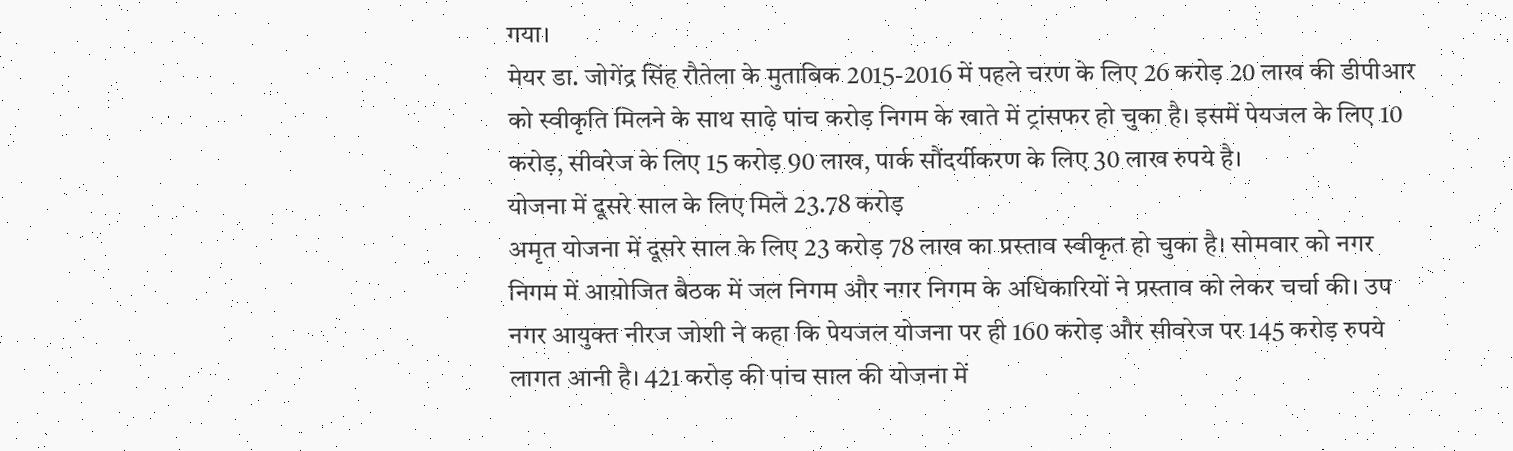गया।
मेयर डा. जोगेंद्र सिंह रौतेला के मुताबिक 2015-2016 में पहले चरण के लिए 26 करोड़ 20 लाख की डीपीआर को स्वीकृति मिलने के साथ साढ़े पांच करोड़ निगम के खाते में ट्रांसफर हो चुका है। इसमें पेयजल के लिए 10 करोड़, सीवरेज के लिए 15 करोड़ 90 लाख, पार्क सौंदर्यीकरण के लिए 30 लाख रुपये है।
योजना में दूसरे साल के लिए मिले 23.78 करोड़
अमृत योजना में दूसरे साल के लिए 23 करोड़ 78 लाख का प्रस्ताव स्वीकृत हो चुका है। सोमवार को नगर निगम में आयोजित बैठक में जल निगम और नगर निगम के अधिकारियों ने प्रस्ताव को लेकर चर्चा की। उप नगर आयुक्त नीरज जोशी ने कहा कि पेयजल योजना पर ही 160 करोड़ और सीवरेज पर 145 करोड़ रुपये लागत आनी है। 421 करोड़ की पांच साल की योजना में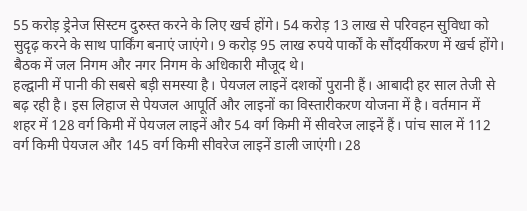55 करोड़ ड्रेनेज सिस्टम दुरुस्त करने के लिए खर्च होंगे। 54 करोड़ 13 लाख से परिवहन सुविधा को सुदृढ़ करने के साथ पार्किंग बनाएं जाएंगे। 9 करोड़ 95 लाख रुपये पार्कों के सौंदर्यीकरण में खर्च होंगे। बैठक में जल निगम और नगर निगम के अधिकारी मौजूद थे।
हल्द्वानी में पानी की सबसे बड़ी समस्या है। पेयजल लाइनें दशकों पुरानी हैं। आबादी हर साल तेजी से बढ़ रही है। इस लिहाज से पेयजल आपूर्ति और लाइनों का विस्तारीकरण योजना में है। वर्तमान में शहर में 128 वर्ग किमी में पेयजल लाइनें और 54 वर्ग किमी में सीवरेज लाइनें हैं। पांच साल में 112 वर्ग किमी पेयजल और 145 वर्ग किमी सीवरेज लाइनें डाली जाएंगी। 28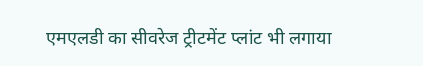एमएलडी का सीवरेज ट्रीटमेंट प्लांट भी लगाया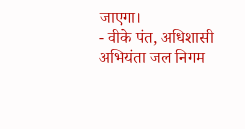जाएगा।
- वीके पंत, अधिशासी अभियंता जल निगम